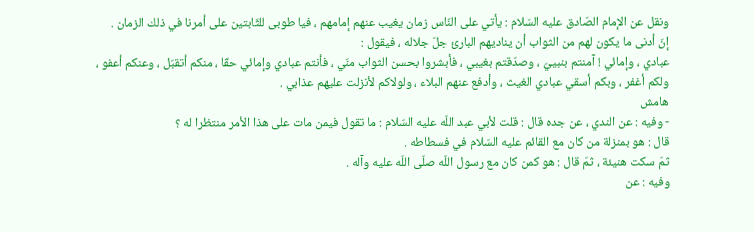ونقل عن الإمام الصّادق عليه السّلام : يأتي على النّاس زمان يغيب عنهم إمامهم ، فيا طوبى للثّابتين على أمرنا في ذلك الزمان .
إنّ أدنى ما يكون لهم من الثواب أن يناديهم البارئ جلّ جلاله ، فيقول :
عبادي ، وإمائي ! آمنتم بنبييّ ، وصدّقتم بغيبي ، فأبشروا بحسن الثواب منّي ، فأنتم عبادي وإمائي حقّا ، منكم أتقبّل ، وعنكم أعفو ، ولكم أغفر ، وبكم أسقي عبادي الغيث ، وأدفع عنهم البلاء ، ولولاكم لأنزلت عليهم عذابي .
هامش
- وفيه : عن الندي ، عن جده قال : قلت لأبي عبد اللّه عليه السّلام : ما تقول فيمن مات على هذا الأمر منتظرا له ؟
قال : هو بمنزلة من كان مع القائم عليه السّلام في فسطاطه .
ثمّ سكت هنيئة ، ثمّ قال : هو كمن كان مع رسول اللّه صلّى اللّه عليه وآله .
وفيه : عن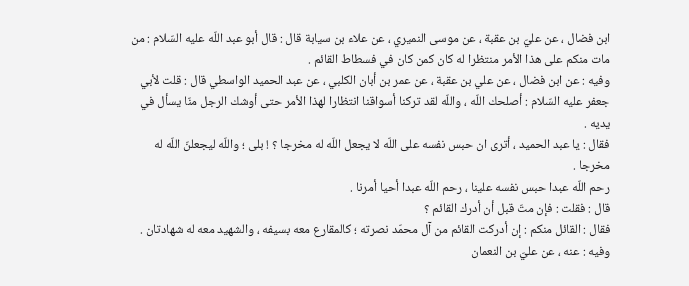ابن فضال ، عن عليّ بن عقبة ، عن موسى النميري ، عن علاء بن سيابة قال : قال أبو عبد اللّه عليه السّلام : من مات منكم على هذا الأمر منتظرا له كان كمن كان في فسطاط القائم .
وفيه : عن ابن فضال ، عن علي بن عقبة ، عن عمر بن أبان الكلبي ، عن عبد الحميد الواسطي قال : قلت لأبي جعفر عليه السّلام : أصلحك اللّه ، واللّه لقد تركنا أسواقنا انتظارا لهذا الأمر حتى أوشك الرجل منّا يسأل في يديه .
فقال : يا عبد الحميد ، أترى ان حبس نفسه على اللّه لا يجعل اللّه له مخرجا ؟ ! بلى ؛ واللّه ليجعلنّ اللّه له مخرجا .
رحم اللّه عبدا حبس نفسه علينا ، رحم اللّه عبدا أحيا أمرنا .
قال : فقلت : فإن متّ قبل أن أدرك القائم ؟
فقال : القائل منكم : إن أدركت القائم من آل محمّد نصرته ؛ كالمقارع معه بسيفه ، والشهيد معه له شهادتان .
وفيه : عنه ، عن عليّ بن النعمان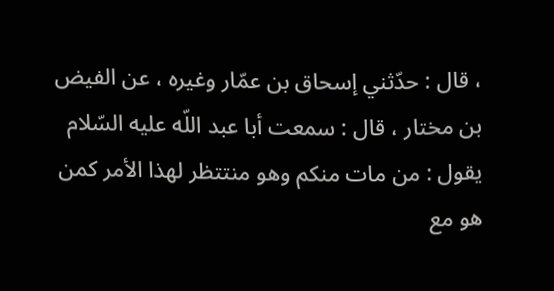، قال : حدّثني إسحاق بن عمّار وغيره ، عن الفيض بن مختار ، قال : سمعت أبا عبد اللّه عليه السّلام يقول : من مات منكم وهو منتتظر لهذا الأمر كمن هو مع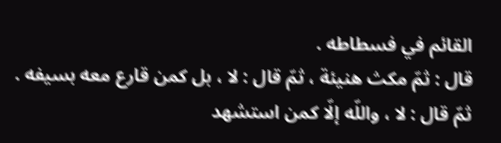القائم في فسطاطه .
قال : ثمّ مكث هنيئة ، ثمّ قال : لا ، بل كمن قارع معه بسيفه .
ثمّ قال : لا ، واللّه إلّا كمن استشهد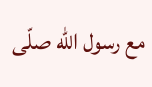مع رسول اللّه صلّى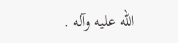اللّه عليه وآله .